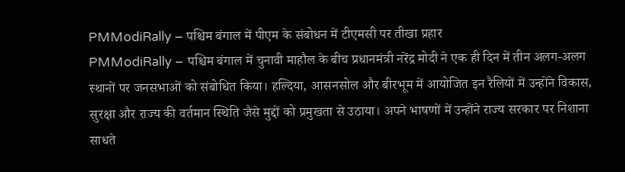PMModiRally – पश्चिम बंगाल में पीएम के संबोधन में टीएमसी पर तीखा प्रहार
PMModiRally – पश्चिम बंगाल में चुनावी माहौल के बीच प्रधानमंत्री नरेंद्र मोदी ने एक ही दिन में तीन अलग-अलग स्थानों पर जनसभाओं को संबोधित किया। हल्दिया, आसनसोल और बीरभूम में आयोजित इन रैलियों में उन्होंने विकास, सुरक्षा और राज्य की वर्तमान स्थिति जैसे मुद्दों को प्रमुखता से उठाया। अपने भाषणों में उन्होंने राज्य सरकार पर निशाना साधते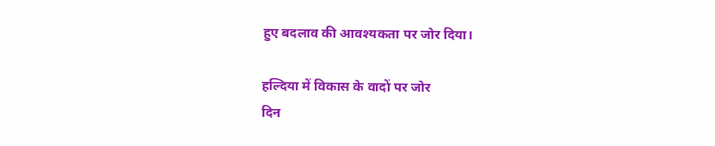हुए बदलाव की आवश्यकता पर जोर दिया।

हल्दिया में विकास के वादों पर जोर
दिन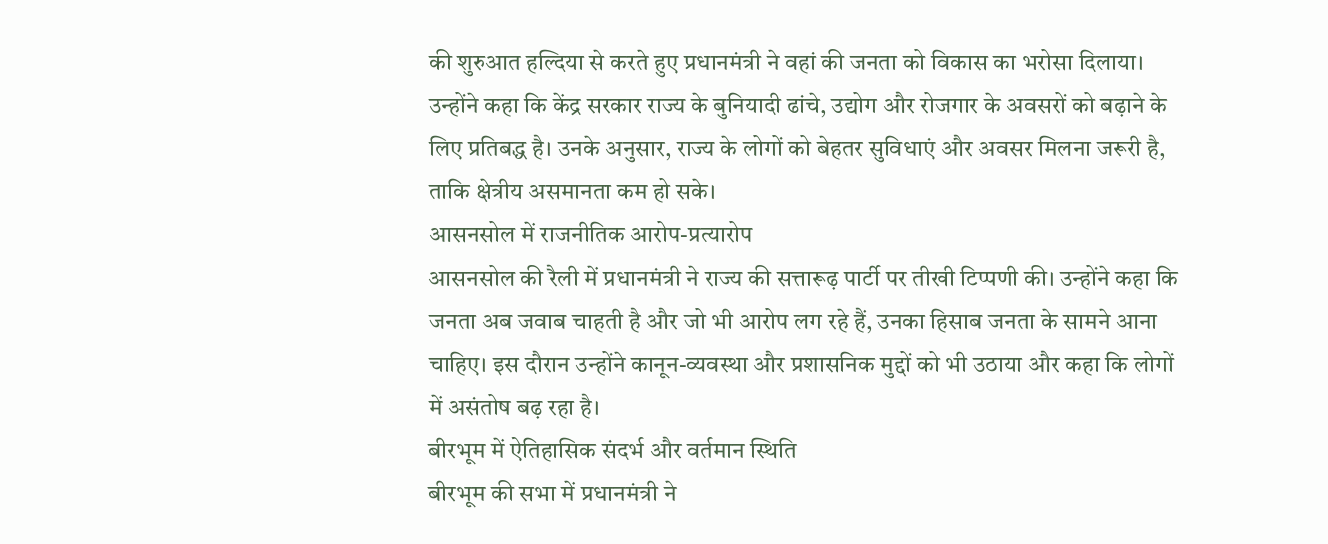की शुरुआत हल्दिया से करते हुए प्रधानमंत्री ने वहां की जनता को विकास का भरोसा दिलाया। उन्होंने कहा कि केंद्र सरकार राज्य के बुनियादी ढांचे, उद्योग और रोजगार के अवसरों को बढ़ाने के लिए प्रतिबद्ध है। उनके अनुसार, राज्य के लोगों को बेहतर सुविधाएं और अवसर मिलना जरूरी है, ताकि क्षेत्रीय असमानता कम हो सके।
आसनसोल में राजनीतिक आरोप-प्रत्यारोप
आसनसोल की रैली में प्रधानमंत्री ने राज्य की सत्तारूढ़ पार्टी पर तीखी टिप्पणी की। उन्होंने कहा कि जनता अब जवाब चाहती है और जो भी आरोप लग रहे हैं, उनका हिसाब जनता के सामने आना चाहिए। इस दौरान उन्होंने कानून-व्यवस्था और प्रशासनिक मुद्दों को भी उठाया और कहा कि लोगों में असंतोष बढ़ रहा है।
बीरभूम में ऐतिहासिक संदर्भ और वर्तमान स्थिति
बीरभूम की सभा में प्रधानमंत्री ने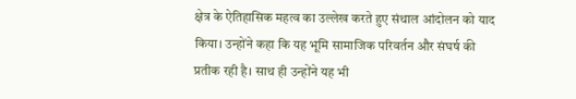क्षेत्र के ऐतिहासिक महत्व का उल्लेख करते हुए संथाल आंदोलन को याद किया। उन्होंने कहा कि यह भूमि सामाजिक परिवर्तन और संघर्ष की प्रतीक रही है। साथ ही उन्होंने यह भी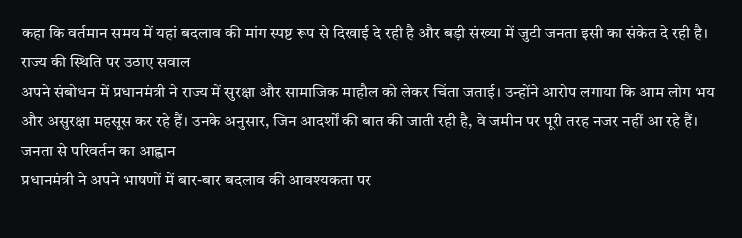कहा कि वर्तमान समय में यहां बदलाव की मांग स्पष्ट रूप से दिखाई दे रही है और बड़ी संख्या में जुटी जनता इसी का संकेत दे रही है।
राज्य की स्थिति पर उठाए सवाल
अपने संबोधन में प्रधानमंत्री ने राज्य में सुरक्षा और सामाजिक माहौल को लेकर चिंता जताई। उन्होंने आरोप लगाया कि आम लोग भय और असुरक्षा महसूस कर रहे हैं। उनके अनुसार, जिन आदर्शों की बात की जाती रही है, वे जमीन पर पूरी तरह नजर नहीं आ रहे हैं।
जनता से परिवर्तन का आह्वान
प्रधानमंत्री ने अपने भाषणों में बार-बार बदलाव की आवश्यकता पर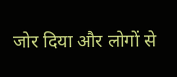जोर दिया और लोगों से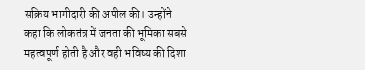सक्रिय भागीदारी की अपील की। उन्होंने कहा कि लोकतंत्र में जनता की भूमिका सबसे महत्वपूर्ण होती है और वही भविष्य की दिशा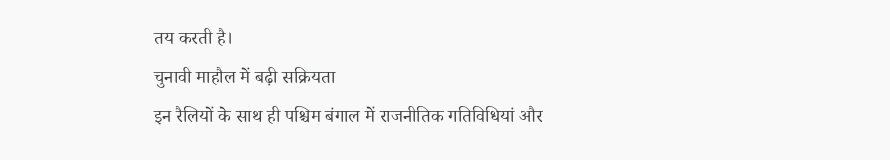तय करती है।
चुनावी माहौल में बढ़ी सक्रियता
इन रैलियों के साथ ही पश्चिम बंगाल में राजनीतिक गतिविधियां और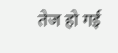तेज हो गई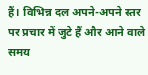हैं। विभिन्न दल अपने-अपने स्तर पर प्रचार में जुटे हैं और आने वाले समय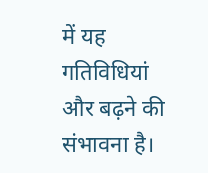में यह गतिविधियां और बढ़ने की संभावना है।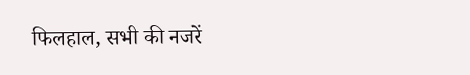फिलहाल, सभी की नजरें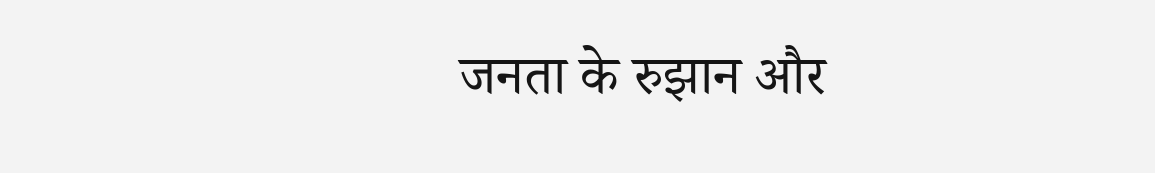जनता के रुझान और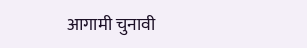आगामी चुनावी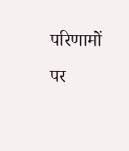परिणामों पर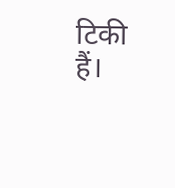टिकी हैं।